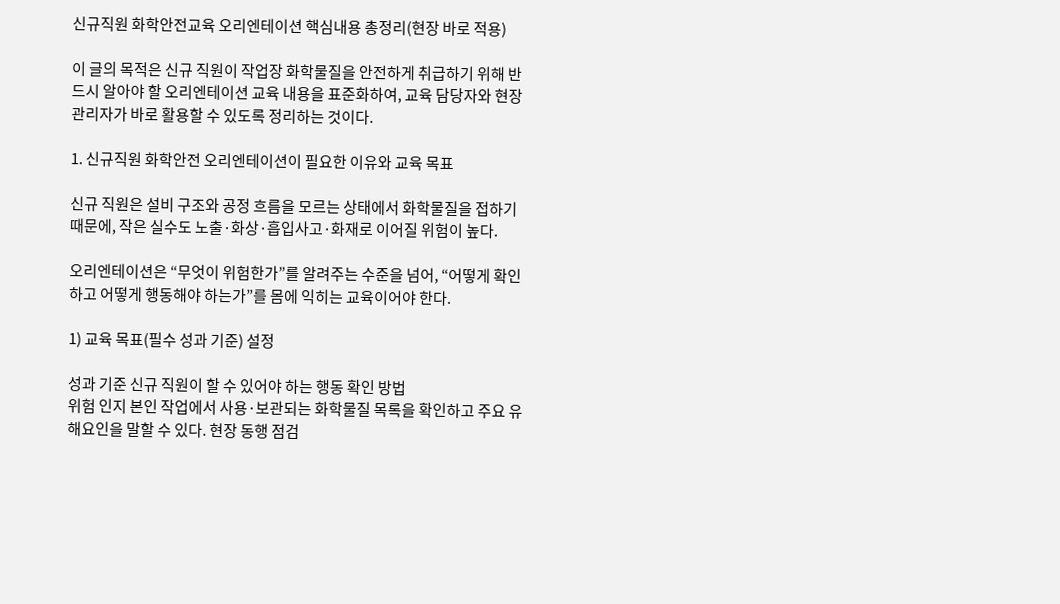신규직원 화학안전교육 오리엔테이션 핵심내용 총정리(현장 바로 적용)

이 글의 목적은 신규 직원이 작업장 화학물질을 안전하게 취급하기 위해 반드시 알아야 할 오리엔테이션 교육 내용을 표준화하여, 교육 담당자와 현장 관리자가 바로 활용할 수 있도록 정리하는 것이다.

1. 신규직원 화학안전 오리엔테이션이 필요한 이유와 교육 목표

신규 직원은 설비 구조와 공정 흐름을 모르는 상태에서 화학물질을 접하기 때문에, 작은 실수도 노출·화상·흡입사고·화재로 이어질 위험이 높다.

오리엔테이션은 “무엇이 위험한가”를 알려주는 수준을 넘어, “어떻게 확인하고 어떻게 행동해야 하는가”를 몸에 익히는 교육이어야 한다.

1) 교육 목표(필수 성과 기준) 설정

성과 기준 신규 직원이 할 수 있어야 하는 행동 확인 방법
위험 인지 본인 작업에서 사용·보관되는 화학물질 목록을 확인하고 주요 유해요인을 말할 수 있다. 현장 동행 점검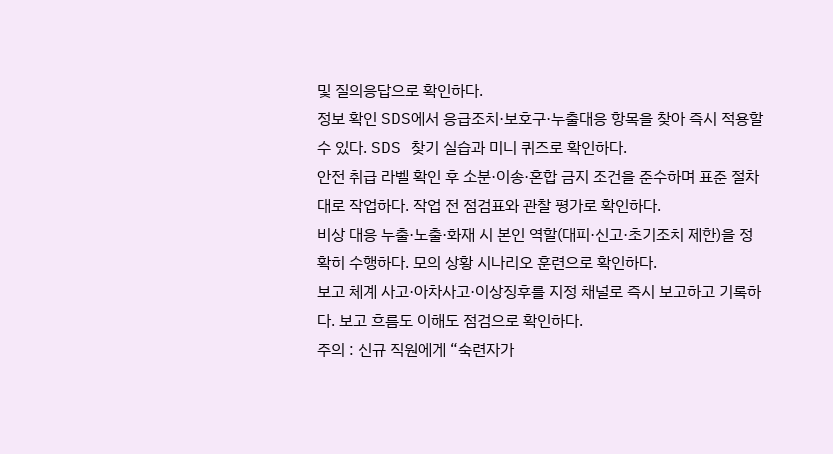및 질의응답으로 확인하다.
정보 확인 SDS에서 응급조치·보호구·누출대응 항목을 찾아 즉시 적용할 수 있다. SDS 찾기 실습과 미니 퀴즈로 확인하다.
안전 취급 라벨 확인 후 소분·이송·혼합 금지 조건을 준수하며 표준 절차대로 작업하다. 작업 전 점검표와 관찰 평가로 확인하다.
비상 대응 누출·노출·화재 시 본인 역할(대피·신고·초기조치 제한)을 정확히 수행하다. 모의 상황 시나리오 훈련으로 확인하다.
보고 체계 사고·아차사고·이상징후를 지정 채널로 즉시 보고하고 기록하다. 보고 흐름도 이해도 점검으로 확인하다.
주의 : 신규 직원에게 “숙련자가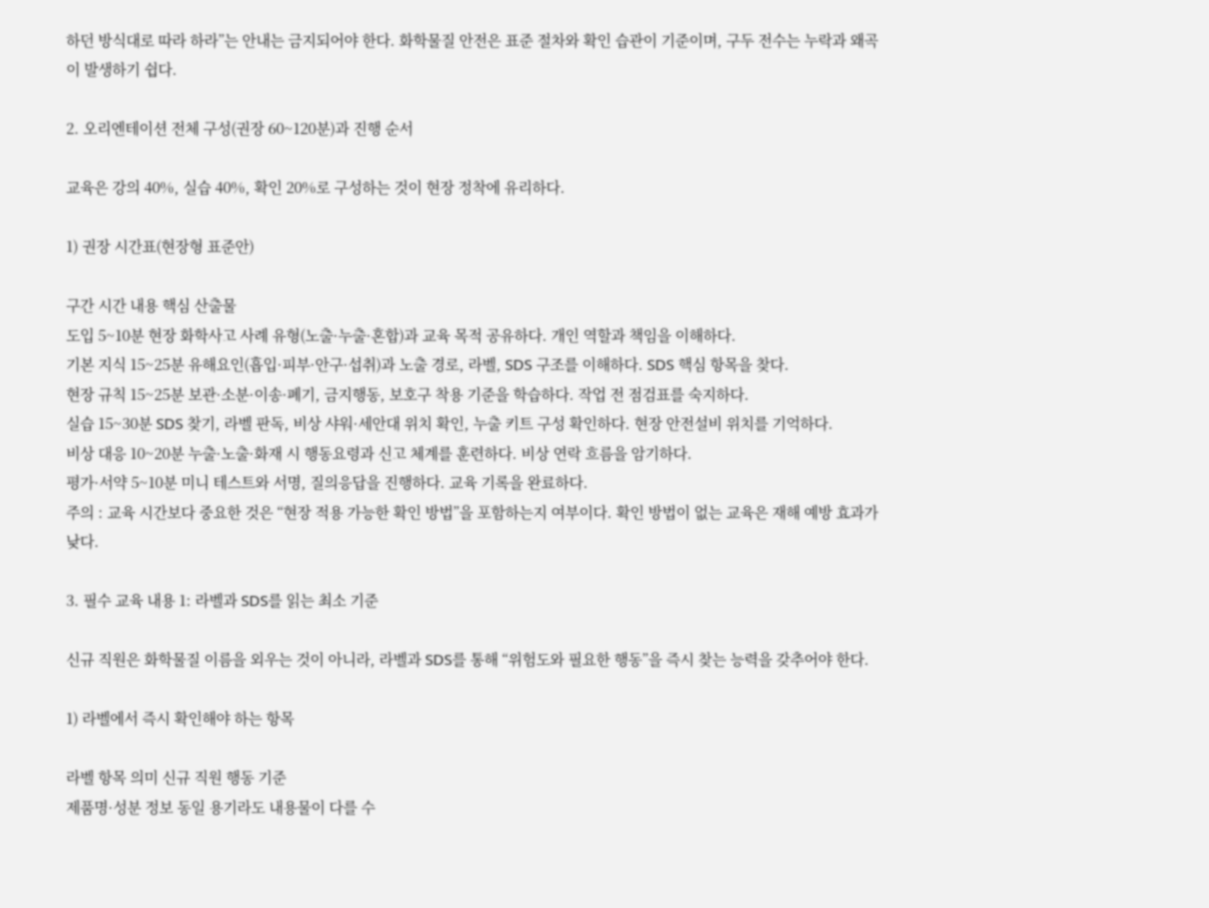하던 방식대로 따라 하라”는 안내는 금지되어야 한다. 화학물질 안전은 표준 절차와 확인 습관이 기준이며, 구두 전수는 누락과 왜곡이 발생하기 쉽다.

2. 오리엔테이션 전체 구성(권장 60~120분)과 진행 순서

교육은 강의 40%, 실습 40%, 확인 20%로 구성하는 것이 현장 정착에 유리하다.

1) 권장 시간표(현장형 표준안)

구간 시간 내용 핵심 산출물
도입 5~10분 현장 화학사고 사례 유형(노출·누출·혼합)과 교육 목적 공유하다. 개인 역할과 책임을 이해하다.
기본 지식 15~25분 유해요인(흡입·피부·안구·섭취)과 노출 경로, 라벨, SDS 구조를 이해하다. SDS 핵심 항목을 찾다.
현장 규칙 15~25분 보관·소분·이송·폐기, 금지행동, 보호구 착용 기준을 학습하다. 작업 전 점검표를 숙지하다.
실습 15~30분 SDS 찾기, 라벨 판독, 비상 샤워·세안대 위치 확인, 누출 키트 구성 확인하다. 현장 안전설비 위치를 기억하다.
비상 대응 10~20분 누출·노출·화재 시 행동요령과 신고 체계를 훈련하다. 비상 연락 흐름을 암기하다.
평가·서약 5~10분 미니 테스트와 서명, 질의응답을 진행하다. 교육 기록을 완료하다.
주의 : 교육 시간보다 중요한 것은 “현장 적용 가능한 확인 방법”을 포함하는지 여부이다. 확인 방법이 없는 교육은 재해 예방 효과가 낮다.

3. 필수 교육 내용 1: 라벨과 SDS를 읽는 최소 기준

신규 직원은 화학물질 이름을 외우는 것이 아니라, 라벨과 SDS를 통해 “위험도와 필요한 행동”을 즉시 찾는 능력을 갖추어야 한다.

1) 라벨에서 즉시 확인해야 하는 항목

라벨 항목 의미 신규 직원 행동 기준
제품명·성분 정보 동일 용기라도 내용물이 다를 수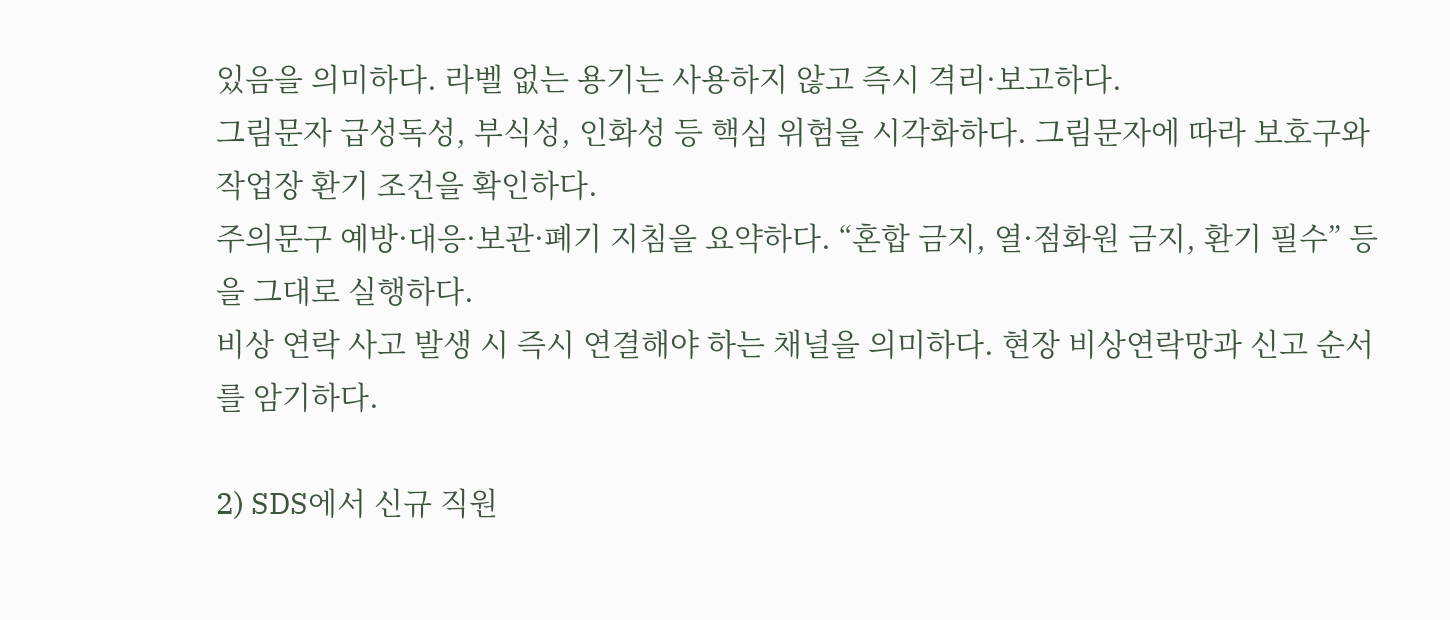있음을 의미하다. 라벨 없는 용기는 사용하지 않고 즉시 격리·보고하다.
그림문자 급성독성, 부식성, 인화성 등 핵심 위험을 시각화하다. 그림문자에 따라 보호구와 작업장 환기 조건을 확인하다.
주의문구 예방·대응·보관·폐기 지침을 요약하다. “혼합 금지, 열·점화원 금지, 환기 필수” 등을 그대로 실행하다.
비상 연락 사고 발생 시 즉시 연결해야 하는 채널을 의미하다. 현장 비상연락망과 신고 순서를 암기하다.

2) SDS에서 신규 직원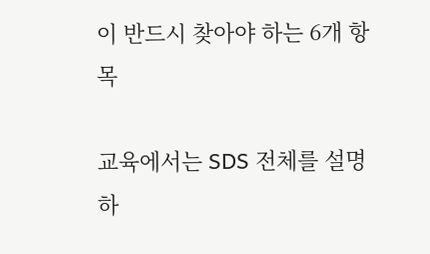이 반드시 찾아야 하는 6개 항목

교육에서는 SDS 전체를 설명하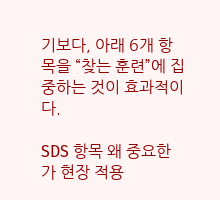기보다, 아래 6개 항목을 “찾는 훈련”에 집중하는 것이 효과적이다.

SDS 항목 왜 중요한가 현장 적용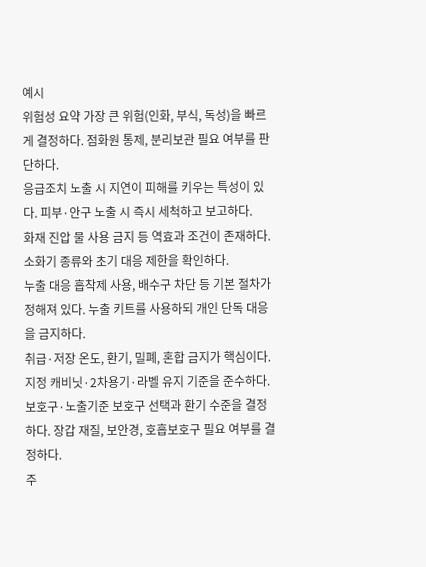예시
위험성 요약 가장 큰 위험(인화, 부식, 독성)을 빠르게 결정하다. 점화원 통제, 분리보관 필요 여부를 판단하다.
응급조치 노출 시 지연이 피해를 키우는 특성이 있다. 피부·안구 노출 시 즉시 세척하고 보고하다.
화재 진압 물 사용 금지 등 역효과 조건이 존재하다. 소화기 종류와 초기 대응 제한을 확인하다.
누출 대응 흡착제 사용, 배수구 차단 등 기본 절차가 정해져 있다. 누출 키트를 사용하되 개인 단독 대응을 금지하다.
취급·저장 온도, 환기, 밀폐, 혼합 금지가 핵심이다. 지정 캐비닛·2차용기·라벨 유지 기준을 준수하다.
보호구·노출기준 보호구 선택과 환기 수준을 결정하다. 장갑 재질, 보안경, 호흡보호구 필요 여부를 결정하다.
주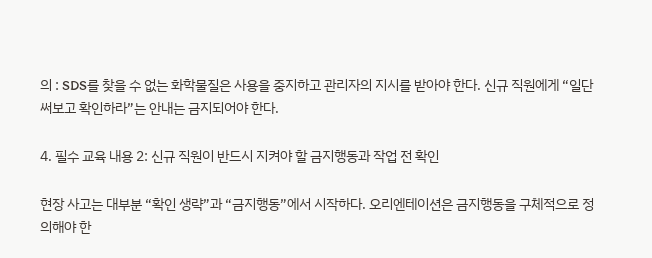의 : SDS를 찾을 수 없는 화학물질은 사용을 중지하고 관리자의 지시를 받아야 한다. 신규 직원에게 “일단 써보고 확인하라”는 안내는 금지되어야 한다.

4. 필수 교육 내용 2: 신규 직원이 반드시 지켜야 할 금지행동과 작업 전 확인

현장 사고는 대부분 “확인 생략”과 “금지행동”에서 시작하다. 오리엔테이션은 금지행동을 구체적으로 정의해야 한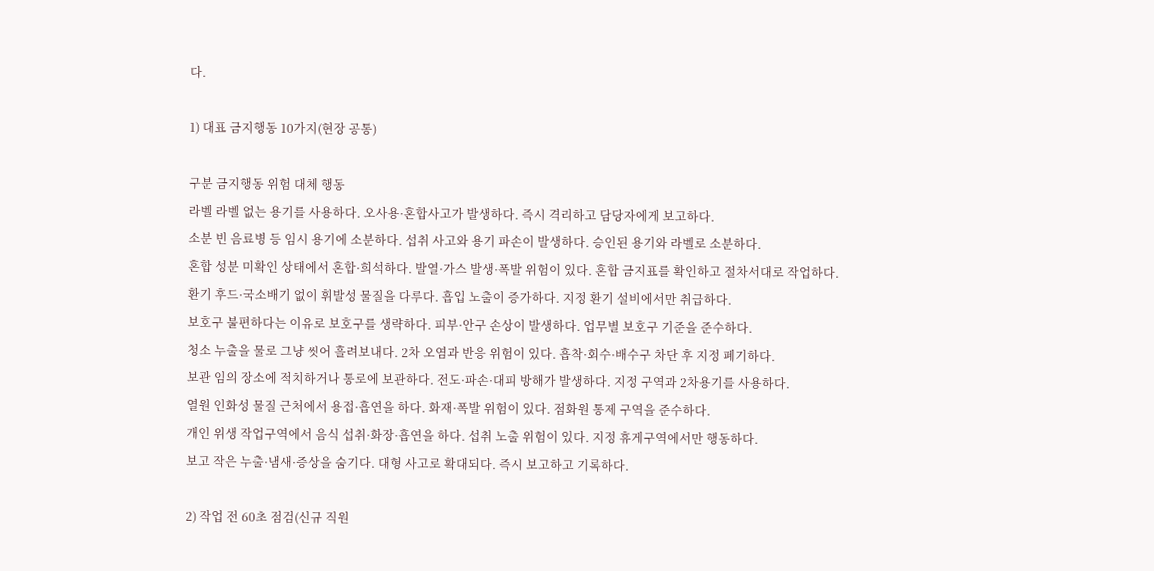다.

1) 대표 금지행동 10가지(현장 공통)

구분 금지행동 위험 대체 행동
라벨 라벨 없는 용기를 사용하다. 오사용·혼합사고가 발생하다. 즉시 격리하고 담당자에게 보고하다.
소분 빈 음료병 등 임시 용기에 소분하다. 섭취 사고와 용기 파손이 발생하다. 승인된 용기와 라벨로 소분하다.
혼합 성분 미확인 상태에서 혼합·희석하다. 발열·가스 발생·폭발 위험이 있다. 혼합 금지표를 확인하고 절차서대로 작업하다.
환기 후드·국소배기 없이 휘발성 물질을 다루다. 흡입 노출이 증가하다. 지정 환기 설비에서만 취급하다.
보호구 불편하다는 이유로 보호구를 생략하다. 피부·안구 손상이 발생하다. 업무별 보호구 기준을 준수하다.
청소 누출을 물로 그냥 씻어 흘려보내다. 2차 오염과 반응 위험이 있다. 흡착·회수·배수구 차단 후 지정 폐기하다.
보관 임의 장소에 적치하거나 통로에 보관하다. 전도·파손·대피 방해가 발생하다. 지정 구역과 2차용기를 사용하다.
열원 인화성 물질 근처에서 용접·흡연을 하다. 화재·폭발 위험이 있다. 점화원 통제 구역을 준수하다.
개인 위생 작업구역에서 음식 섭취·화장·흡연을 하다. 섭취 노출 위험이 있다. 지정 휴게구역에서만 행동하다.
보고 작은 누출·냄새·증상을 숨기다. 대형 사고로 확대되다. 즉시 보고하고 기록하다.

2) 작업 전 60초 점검(신규 직원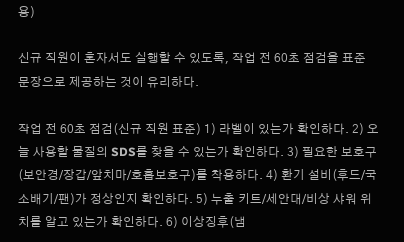용)

신규 직원이 혼자서도 실행할 수 있도록, 작업 전 60초 점검을 표준 문장으로 제공하는 것이 유리하다.

작업 전 60초 점검(신규 직원 표준) 1) 라벨이 있는가 확인하다. 2) 오늘 사용할 물질의 SDS를 찾을 수 있는가 확인하다. 3) 필요한 보호구(보안경/장갑/앞치마/호흡보호구)를 착용하다. 4) 환기 설비(후드/국소배기/팬)가 정상인지 확인하다. 5) 누출 키트/세안대/비상 샤워 위치를 알고 있는가 확인하다. 6) 이상징후(냄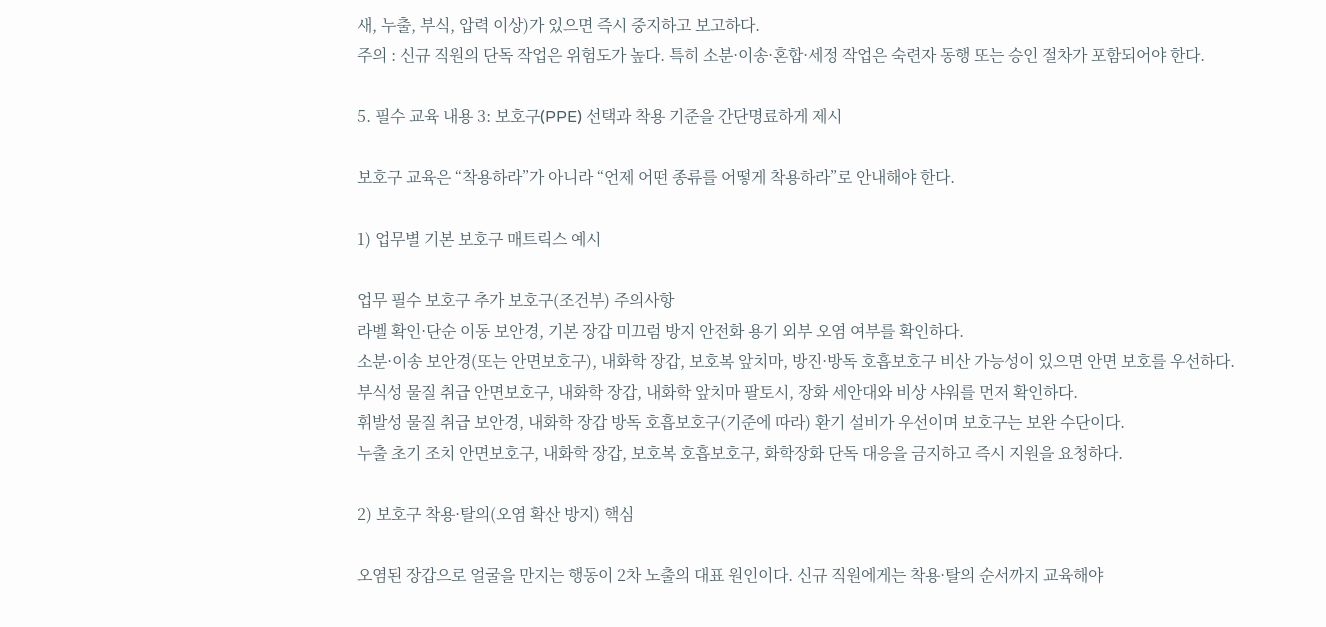새, 누출, 부식, 압력 이상)가 있으면 즉시 중지하고 보고하다.
주의 : 신규 직원의 단독 작업은 위험도가 높다. 특히 소분·이송·혼합·세정 작업은 숙련자 동행 또는 승인 절차가 포함되어야 한다.

5. 필수 교육 내용 3: 보호구(PPE) 선택과 착용 기준을 간단명료하게 제시

보호구 교육은 “착용하라”가 아니라 “언제 어떤 종류를 어떻게 착용하라”로 안내해야 한다.

1) 업무별 기본 보호구 매트릭스 예시

업무 필수 보호구 추가 보호구(조건부) 주의사항
라벨 확인·단순 이동 보안경, 기본 장갑 미끄럼 방지 안전화 용기 외부 오염 여부를 확인하다.
소분·이송 보안경(또는 안면보호구), 내화학 장갑, 보호복 앞치마, 방진·방독 호흡보호구 비산 가능성이 있으면 안면 보호를 우선하다.
부식성 물질 취급 안면보호구, 내화학 장갑, 내화학 앞치마 팔토시, 장화 세안대와 비상 샤워를 먼저 확인하다.
휘발성 물질 취급 보안경, 내화학 장갑 방독 호흡보호구(기준에 따라) 환기 설비가 우선이며 보호구는 보완 수단이다.
누출 초기 조치 안면보호구, 내화학 장갑, 보호복 호흡보호구, 화학장화 단독 대응을 금지하고 즉시 지원을 요청하다.

2) 보호구 착용·탈의(오염 확산 방지) 핵심

오염된 장갑으로 얼굴을 만지는 행동이 2차 노출의 대표 원인이다. 신규 직원에게는 착용·탈의 순서까지 교육해야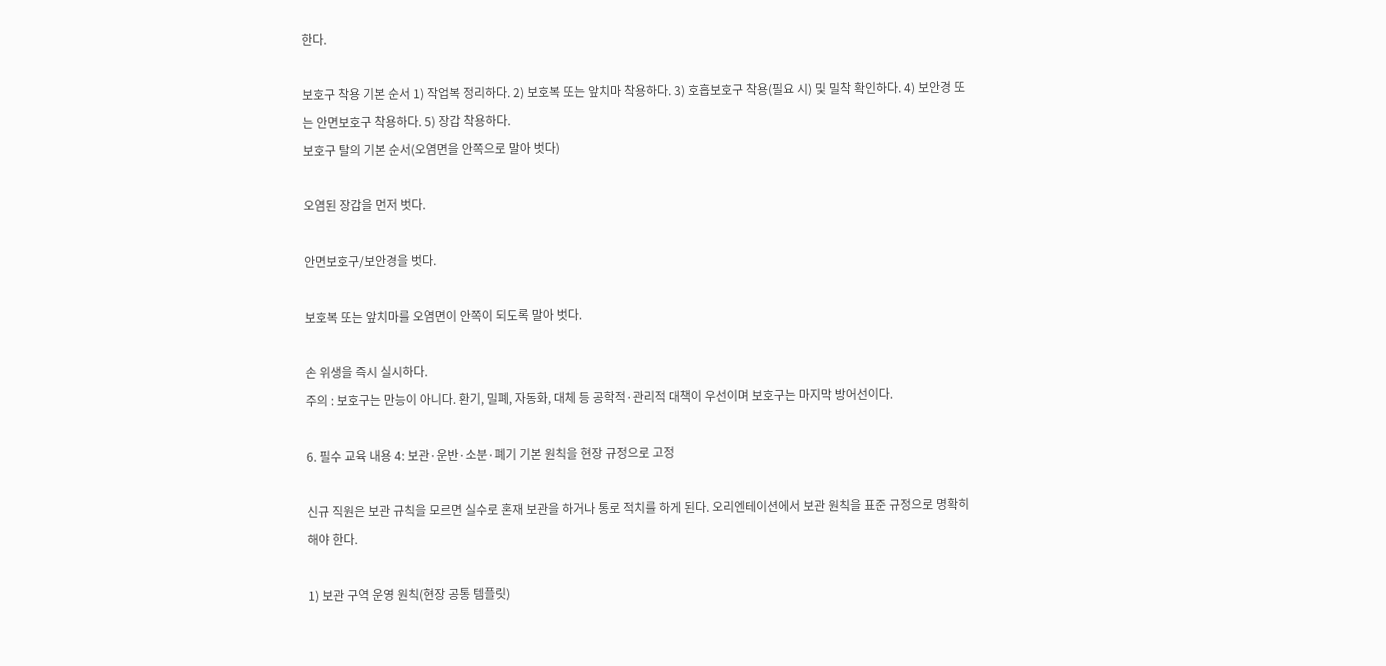한다.

보호구 착용 기본 순서 1) 작업복 정리하다. 2) 보호복 또는 앞치마 착용하다. 3) 호흡보호구 착용(필요 시) 및 밀착 확인하다. 4) 보안경 또는 안면보호구 착용하다. 5) 장갑 착용하다.
보호구 탈의 기본 순서(오염면을 안쪽으로 말아 벗다)

오염된 장갑을 먼저 벗다.

안면보호구/보안경을 벗다.

보호복 또는 앞치마를 오염면이 안쪽이 되도록 말아 벗다.

손 위생을 즉시 실시하다.
주의 : 보호구는 만능이 아니다. 환기, 밀폐, 자동화, 대체 등 공학적·관리적 대책이 우선이며 보호구는 마지막 방어선이다.

6. 필수 교육 내용 4: 보관·운반·소분·폐기 기본 원칙을 현장 규정으로 고정

신규 직원은 보관 규칙을 모르면 실수로 혼재 보관을 하거나 통로 적치를 하게 된다. 오리엔테이션에서 보관 원칙을 표준 규정으로 명확히 해야 한다.

1) 보관 구역 운영 원칙(현장 공통 템플릿)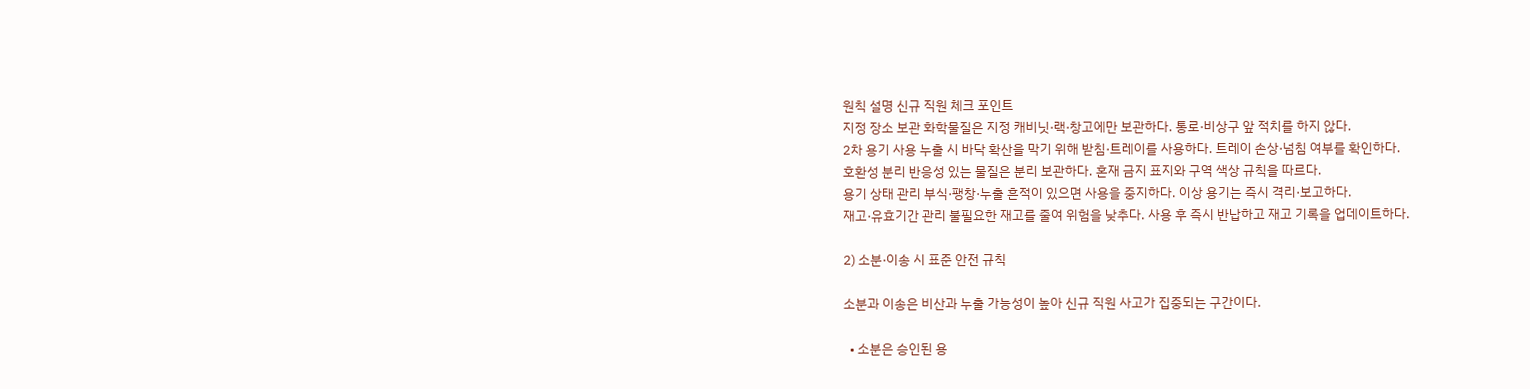원칙 설명 신규 직원 체크 포인트
지정 장소 보관 화학물질은 지정 캐비닛·랙·창고에만 보관하다. 통로·비상구 앞 적치를 하지 않다.
2차 용기 사용 누출 시 바닥 확산을 막기 위해 받침·트레이를 사용하다. 트레이 손상·넘침 여부를 확인하다.
호환성 분리 반응성 있는 물질은 분리 보관하다. 혼재 금지 표지와 구역 색상 규칙을 따르다.
용기 상태 관리 부식·팽창·누출 흔적이 있으면 사용을 중지하다. 이상 용기는 즉시 격리·보고하다.
재고·유효기간 관리 불필요한 재고를 줄여 위험을 낮추다. 사용 후 즉시 반납하고 재고 기록을 업데이트하다.

2) 소분·이송 시 표준 안전 규칙

소분과 이송은 비산과 누출 가능성이 높아 신규 직원 사고가 집중되는 구간이다.

  • 소분은 승인된 용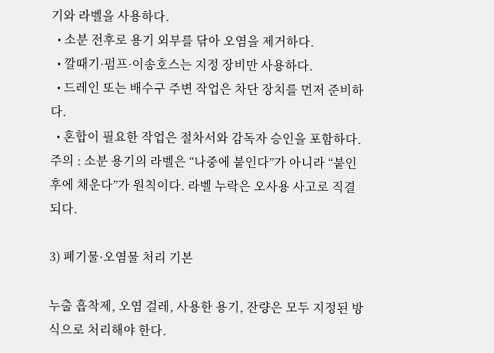기와 라벨을 사용하다.
  • 소분 전후로 용기 외부를 닦아 오염을 제거하다.
  • 깔때기·펌프·이송호스는 지정 장비만 사용하다.
  • 드레인 또는 배수구 주변 작업은 차단 장치를 먼저 준비하다.
  • 혼합이 필요한 작업은 절차서와 감독자 승인을 포함하다.
주의 : 소분 용기의 라벨은 “나중에 붙인다”가 아니라 “붙인 후에 채운다”가 원칙이다. 라벨 누락은 오사용 사고로 직결되다.

3) 폐기물·오염물 처리 기본

누출 흡착제, 오염 걸레, 사용한 용기, 잔량은 모두 지정된 방식으로 처리해야 한다.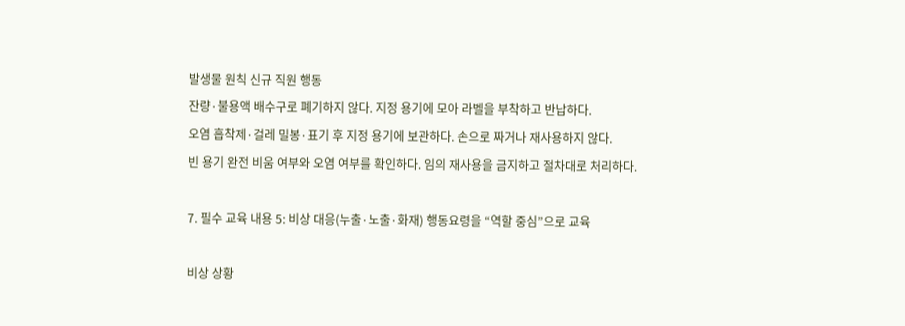발생물 원칙 신규 직원 행동
잔량·불용액 배수구로 폐기하지 않다. 지정 용기에 모아 라벨을 부착하고 반납하다.
오염 흡착제·걸레 밀봉·표기 후 지정 용기에 보관하다. 손으로 짜거나 재사용하지 않다.
빈 용기 완전 비움 여부와 오염 여부를 확인하다. 임의 재사용을 금지하고 절차대로 처리하다.

7. 필수 교육 내용 5: 비상 대응(누출·노출·화재) 행동요령을 “역할 중심”으로 교육

비상 상황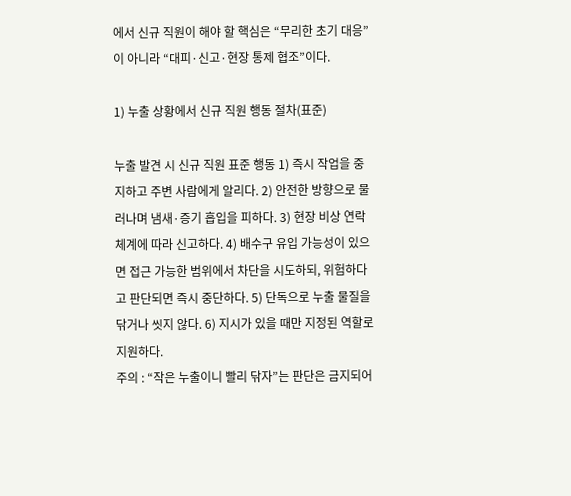에서 신규 직원이 해야 할 핵심은 “무리한 초기 대응”이 아니라 “대피·신고·현장 통제 협조”이다.

1) 누출 상황에서 신규 직원 행동 절차(표준)

누출 발견 시 신규 직원 표준 행동 1) 즉시 작업을 중지하고 주변 사람에게 알리다. 2) 안전한 방향으로 물러나며 냄새·증기 흡입을 피하다. 3) 현장 비상 연락 체계에 따라 신고하다. 4) 배수구 유입 가능성이 있으면 접근 가능한 범위에서 차단을 시도하되, 위험하다고 판단되면 즉시 중단하다. 5) 단독으로 누출 물질을 닦거나 씻지 않다. 6) 지시가 있을 때만 지정된 역할로 지원하다.
주의 : “작은 누출이니 빨리 닦자”는 판단은 금지되어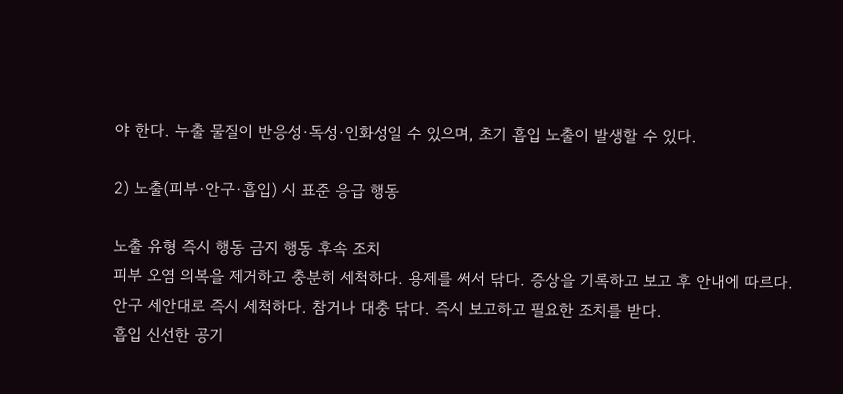야 한다. 누출 물질이 반응성·독성·인화성일 수 있으며, 초기 흡입 노출이 발생할 수 있다.

2) 노출(피부·안구·흡입) 시 표준 응급 행동

노출 유형 즉시 행동 금지 행동 후속 조치
피부 오염 의복을 제거하고 충분히 세척하다. 용제를 써서 닦다. 증상을 기록하고 보고 후 안내에 따르다.
안구 세안대로 즉시 세척하다. 참거나 대충 닦다. 즉시 보고하고 필요한 조치를 받다.
흡입 신선한 공기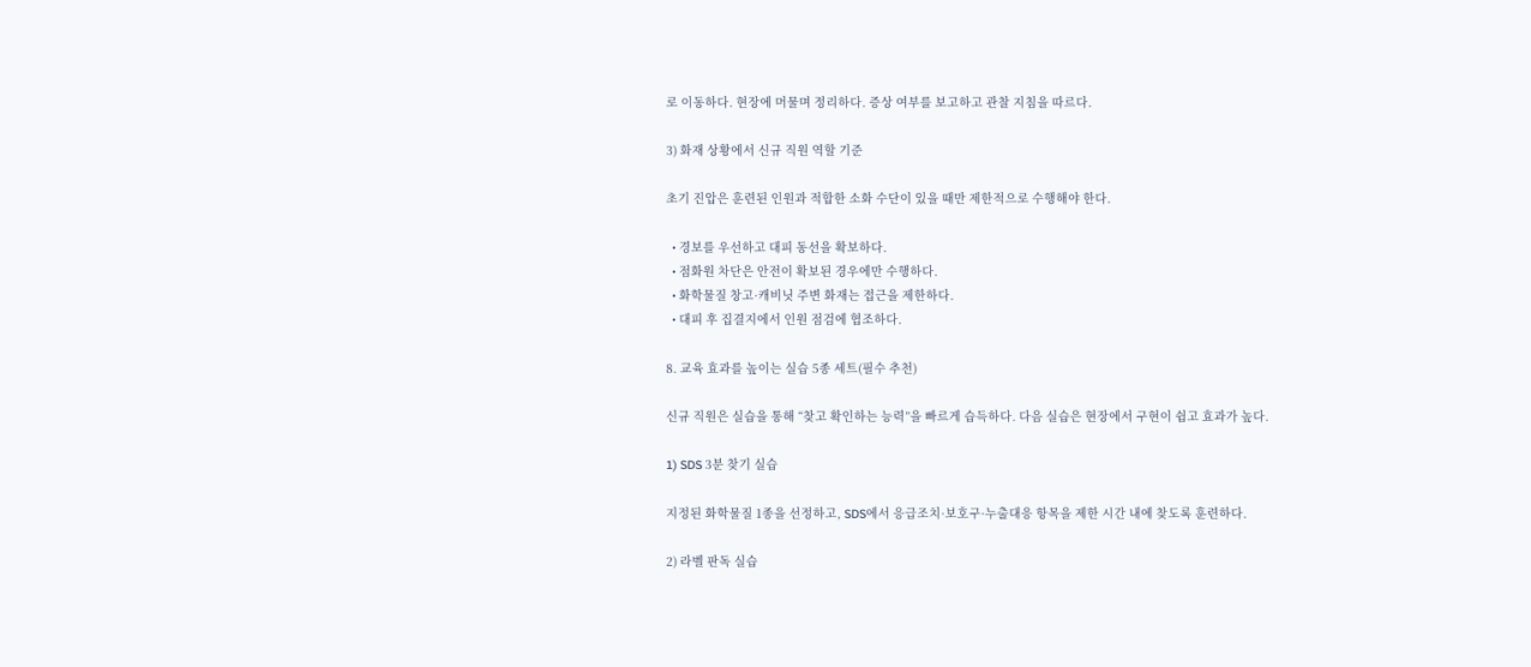로 이동하다. 현장에 머물며 정리하다. 증상 여부를 보고하고 관찰 지침을 따르다.

3) 화재 상황에서 신규 직원 역할 기준

초기 진압은 훈련된 인원과 적합한 소화 수단이 있을 때만 제한적으로 수행해야 한다.

  • 경보를 우선하고 대피 동선을 확보하다.
  • 점화원 차단은 안전이 확보된 경우에만 수행하다.
  • 화학물질 창고·캐비닛 주변 화재는 접근을 제한하다.
  • 대피 후 집결지에서 인원 점검에 협조하다.

8. 교육 효과를 높이는 실습 5종 세트(필수 추천)

신규 직원은 실습을 통해 “찾고 확인하는 능력”을 빠르게 습득하다. 다음 실습은 현장에서 구현이 쉽고 효과가 높다.

1) SDS 3분 찾기 실습

지정된 화학물질 1종을 선정하고, SDS에서 응급조치·보호구·누출대응 항목을 제한 시간 내에 찾도록 훈련하다.

2) 라벨 판독 실습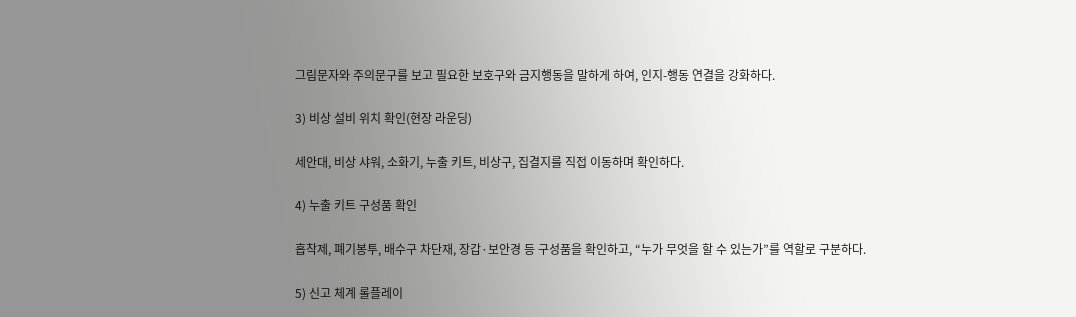그림문자와 주의문구를 보고 필요한 보호구와 금지행동을 말하게 하여, 인지-행동 연결을 강화하다.

3) 비상 설비 위치 확인(현장 라운딩)

세안대, 비상 샤워, 소화기, 누출 키트, 비상구, 집결지를 직접 이동하며 확인하다.

4) 누출 키트 구성품 확인

흡착제, 폐기봉투, 배수구 차단재, 장갑·보안경 등 구성품을 확인하고, “누가 무엇을 할 수 있는가”를 역할로 구분하다.

5) 신고 체계 롤플레이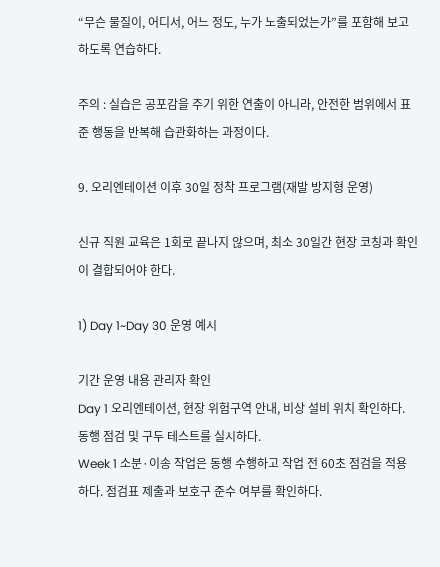“무슨 물질이, 어디서, 어느 정도, 누가 노출되었는가”를 포함해 보고하도록 연습하다.

주의 : 실습은 공포감을 주기 위한 연출이 아니라, 안전한 범위에서 표준 행동을 반복해 습관화하는 과정이다.

9. 오리엔테이션 이후 30일 정착 프로그램(재발 방지형 운영)

신규 직원 교육은 1회로 끝나지 않으며, 최소 30일간 현장 코칭과 확인이 결합되어야 한다.

1) Day 1~Day 30 운영 예시

기간 운영 내용 관리자 확인
Day 1 오리엔테이션, 현장 위험구역 안내, 비상 설비 위치 확인하다. 동행 점검 및 구두 테스트를 실시하다.
Week 1 소분·이송 작업은 동행 수행하고 작업 전 60초 점검을 적용하다. 점검표 제출과 보호구 준수 여부를 확인하다.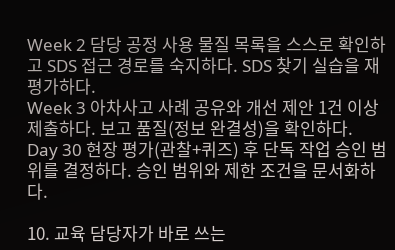Week 2 담당 공정 사용 물질 목록을 스스로 확인하고 SDS 접근 경로를 숙지하다. SDS 찾기 실습을 재평가하다.
Week 3 아차사고 사례 공유와 개선 제안 1건 이상 제출하다. 보고 품질(정보 완결성)을 확인하다.
Day 30 현장 평가(관찰+퀴즈) 후 단독 작업 승인 범위를 결정하다. 승인 범위와 제한 조건을 문서화하다.

10. 교육 담당자가 바로 쓰는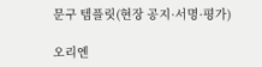문구 템플릿(현장 공지·서명·평가)

오리엔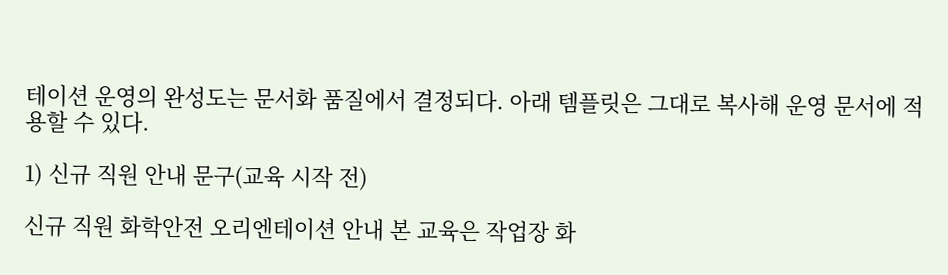테이션 운영의 완성도는 문서화 품질에서 결정되다. 아래 템플릿은 그대로 복사해 운영 문서에 적용할 수 있다.

1) 신규 직원 안내 문구(교육 시작 전)

신규 직원 화학안전 오리엔테이션 안내 본 교육은 작업장 화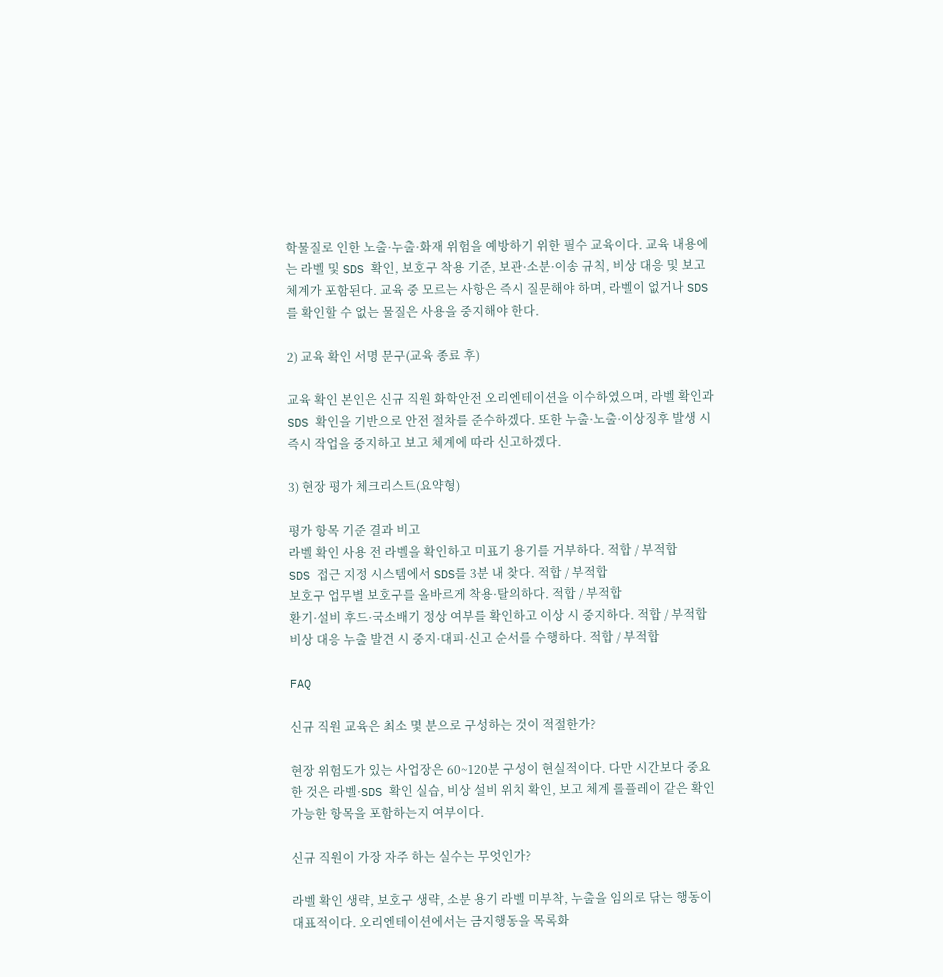학물질로 인한 노출·누출·화재 위험을 예방하기 위한 필수 교육이다. 교육 내용에는 라벨 및 SDS 확인, 보호구 착용 기준, 보관·소분·이송 규칙, 비상 대응 및 보고 체계가 포함된다. 교육 중 모르는 사항은 즉시 질문해야 하며, 라벨이 없거나 SDS를 확인할 수 없는 물질은 사용을 중지해야 한다.

2) 교육 확인 서명 문구(교육 종료 후)

교육 확인 본인은 신규 직원 화학안전 오리엔테이션을 이수하였으며, 라벨 확인과 SDS 확인을 기반으로 안전 절차를 준수하겠다. 또한 누출·노출·이상징후 발생 시 즉시 작업을 중지하고 보고 체계에 따라 신고하겠다.

3) 현장 평가 체크리스트(요약형)

평가 항목 기준 결과 비고
라벨 확인 사용 전 라벨을 확인하고 미표기 용기를 거부하다. 적합 / 부적합
SDS 접근 지정 시스템에서 SDS를 3분 내 찾다. 적합 / 부적합
보호구 업무별 보호구를 올바르게 착용·탈의하다. 적합 / 부적합
환기·설비 후드·국소배기 정상 여부를 확인하고 이상 시 중지하다. 적합 / 부적합
비상 대응 누출 발견 시 중지·대피·신고 순서를 수행하다. 적합 / 부적합

FAQ

신규 직원 교육은 최소 몇 분으로 구성하는 것이 적절한가?

현장 위험도가 있는 사업장은 60~120분 구성이 현실적이다. 다만 시간보다 중요한 것은 라벨·SDS 확인 실습, 비상 설비 위치 확인, 보고 체계 롤플레이 같은 확인 가능한 항목을 포함하는지 여부이다.

신규 직원이 가장 자주 하는 실수는 무엇인가?

라벨 확인 생략, 보호구 생략, 소분 용기 라벨 미부착, 누출을 임의로 닦는 행동이 대표적이다. 오리엔테이션에서는 금지행동을 목록화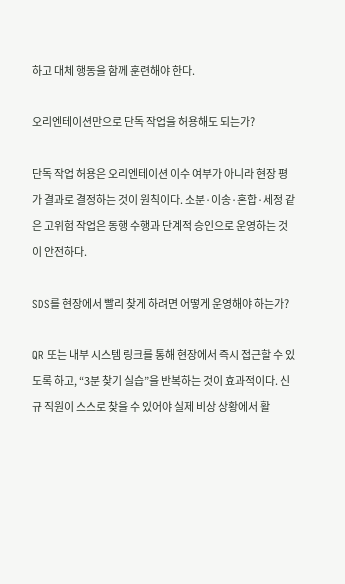하고 대체 행동을 함께 훈련해야 한다.

오리엔테이션만으로 단독 작업을 허용해도 되는가?

단독 작업 허용은 오리엔테이션 이수 여부가 아니라 현장 평가 결과로 결정하는 것이 원칙이다. 소분·이송·혼합·세정 같은 고위험 작업은 동행 수행과 단계적 승인으로 운영하는 것이 안전하다.

SDS를 현장에서 빨리 찾게 하려면 어떻게 운영해야 하는가?

QR 또는 내부 시스템 링크를 통해 현장에서 즉시 접근할 수 있도록 하고, “3분 찾기 실습”을 반복하는 것이 효과적이다. 신규 직원이 스스로 찾을 수 있어야 실제 비상 상황에서 활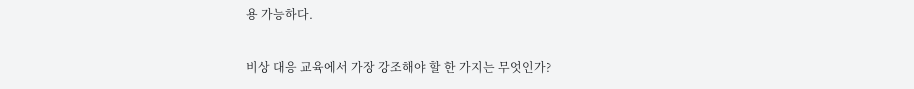용 가능하다.

비상 대응 교육에서 가장 강조해야 할 한 가지는 무엇인가?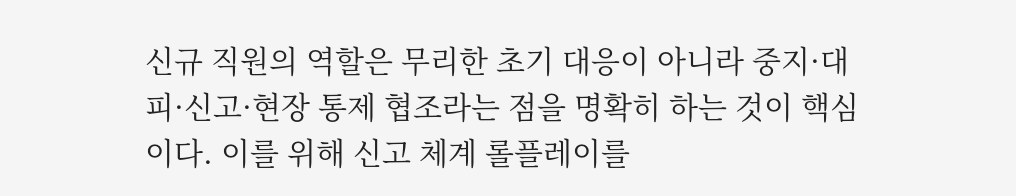신규 직원의 역할은 무리한 초기 대응이 아니라 중지·대피·신고·현장 통제 협조라는 점을 명확히 하는 것이 핵심이다. 이를 위해 신고 체계 롤플레이를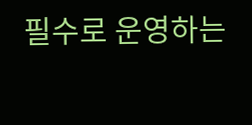필수로 운영하는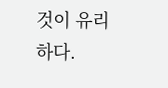것이 유리하다.